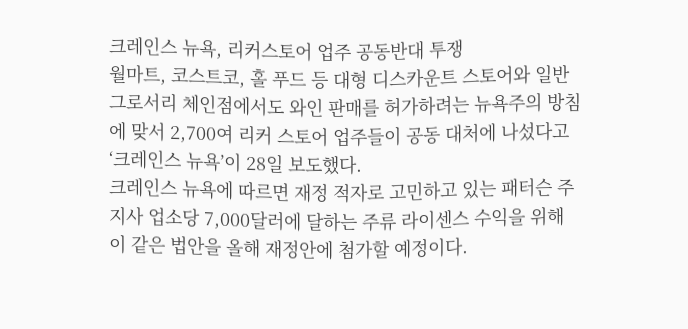크레인스 뉴욕, 리커스토어 업주 공동반대 투쟁
월마트, 코스트코, 홀 푸드 등 대형 디스카운트 스토어와 일반 그로서리 체인점에서도 와인 판매를 허가하려는 뉴욕주의 방침에 맞서 2,700여 리커 스토어 업주들이 공동 대처에 나섰다고 ‘크레인스 뉴욕’이 28일 보도했다.
크레인스 뉴욕에 따르면 재정 적자로 고민하고 있는 패터슨 주지사 업소당 7,000달러에 달하는 주류 라이센스 수익을 위해 이 같은 법안을 올해 재정안에 첨가할 예정이다.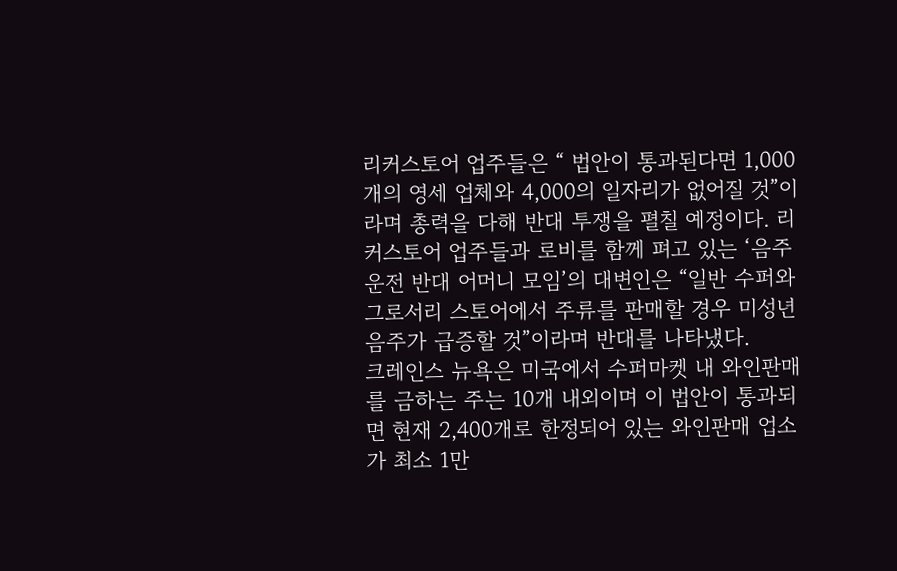리커스토어 업주들은 “ 법안이 통과된다면 1,000개의 영세 업체와 4,000의 일자리가 없어질 것”이라며 총력을 다해 반대 투쟁을 펼칠 예정이다. 리커스토어 업주들과 로비를 함께 펴고 있는 ‘음주운전 반대 어머니 모임’의 대변인은 “일반 수퍼와 그로서리 스토어에서 주류를 판매할 경우 미성년 음주가 급증할 것”이라며 반대를 나타냈다.
크레인스 뉴욕은 미국에서 수퍼마켓 내 와인판매를 금하는 주는 10개 내외이며 이 법안이 통과되면 현재 2,400개로 한정되어 있는 와인판매 업소가 최소 1만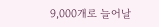9,000개로 늘어날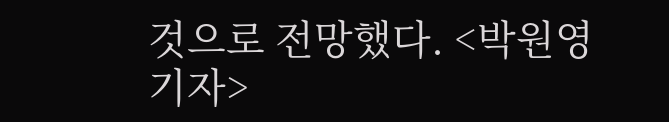것으로 전망했다. <박원영 기자>